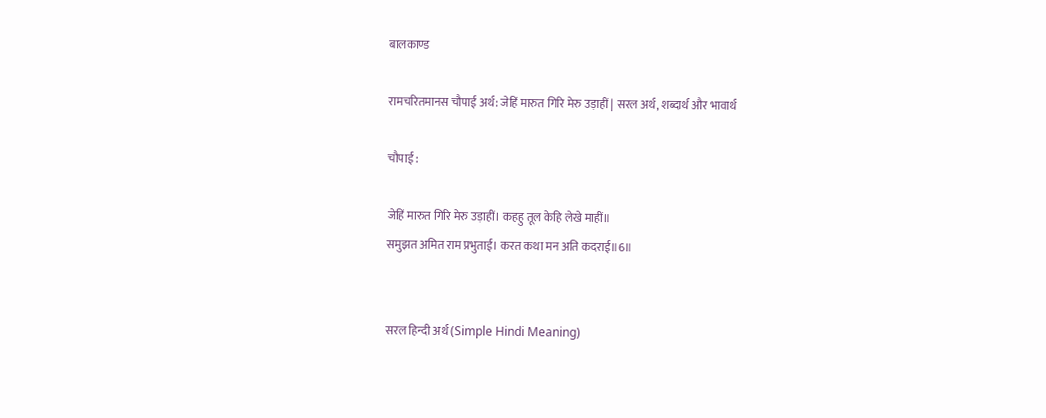बालकाण्ड

रामचरितमानस चौपाई अर्थ: जेहिं मारुत गिरि मेरु उड़ाहीं | सरल अर्थ, शब्दार्थ और भावार्थ

चौपाई :

जेहिं मारुत गिरि मेरु उड़ाहीं। कहहु तूल केहि लेखे माहीं॥
समुझत अमित राम प्रभुताई। करत कथा मन अति कदराई॥6॥


सरल हिन्दी अर्थ (Simple Hindi Meaning)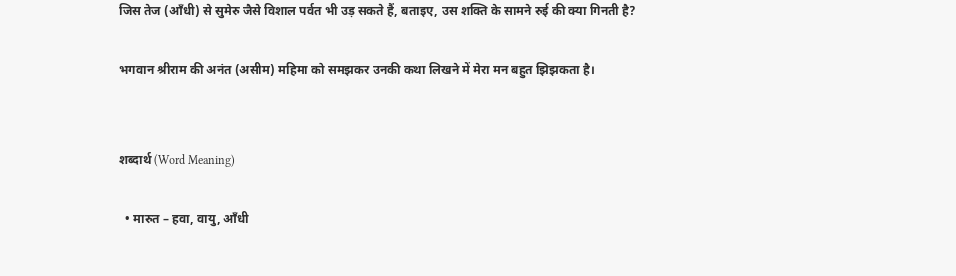जिस तेज (आँधी) से सुमेरु जैसे विशाल पर्वत भी उड़ सकते हैं, बताइए, उस शक्ति के सामने रुई की क्या गिनती है?

भगवान श्रीराम की अनंत (असीम) महिमा को समझकर उनकी कथा लिखने में मेरा मन बहुत झिझकता है।


शब्दार्थ (Word Meaning)

  • मारुत – हवा, वायु, आँधी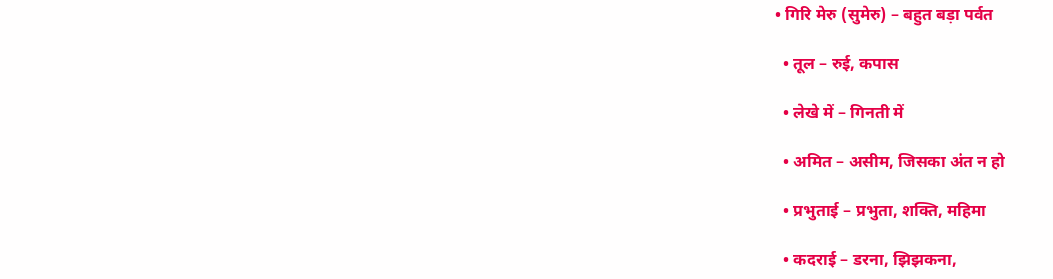• गिरि मेरु (सुमेरु) – बहुत बड़ा पर्वत

  • तूल – रुई, कपास

  • लेखे में – गिनती में

  • अमित – असीम, जिसका अंत न हो

  • प्रभुताई – प्रभुता, शक्ति, महिमा

  • कदराई – डरना, झिझकना,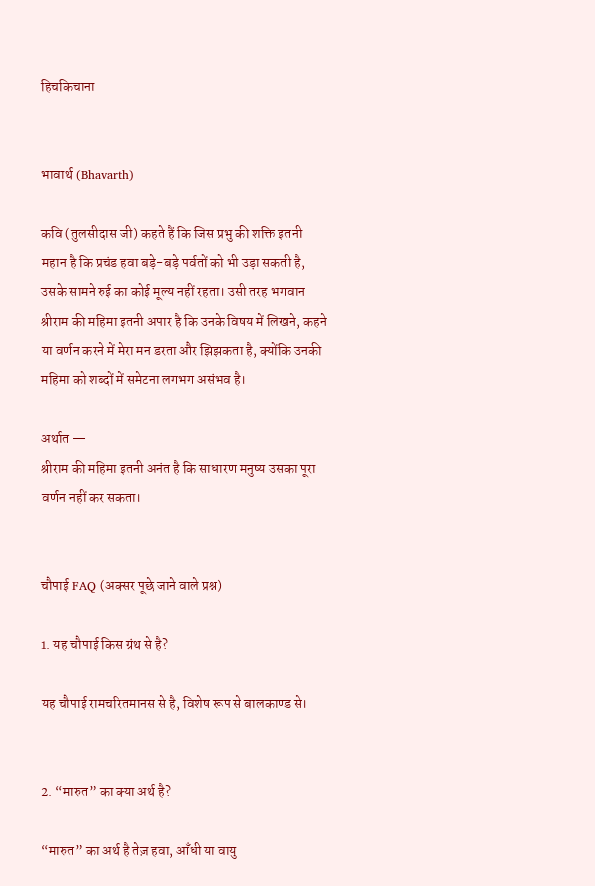हिचकिचाना


भावार्थ (Bhavarth)

कवि (तुलसीदास जी) कहते हैं कि जिस प्रभु की शक्ति इतनी महान है कि प्रचंड हवा बड़े-बड़े पर्वतों को भी उड़ा सकती है, उसके सामने रुई का कोई मूल्य नहीं रहता। उसी तरह भगवान श्रीराम की महिमा इतनी अपार है कि उनके विषय में लिखने, कहने या वर्णन करने में मेरा मन डरता और झिझकता है, क्योंकि उनकी महिमा को शब्दों में समेटना लगभग असंभव है।

अर्थात —
श्रीराम की महिमा इतनी अनंत है कि साधारण मनुष्य उसका पूरा वर्णन नहीं कर सकता।


चौपाई FAQ (अक्सर पूछे जाने वाले प्रश्न)

1. यह चौपाई किस ग्रंथ से है?

यह चौपाई रामचरितमानस से है, विशेष रूप से बालकाण्ड से।


2. “मारुत” का क्या अर्थ है?

“मारुत” का अर्थ है तेज़ हवा, आँधी या वायु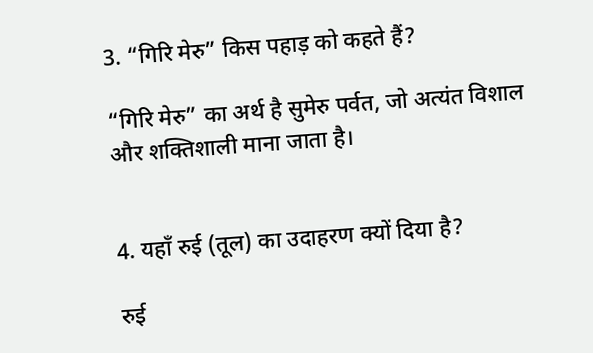3. “गिरि मेरु” किस पहाड़ को कहते हैं?

“गिरि मेरु” का अर्थ है सुमेरु पर्वत, जो अत्यंत विशाल और शक्तिशाली माना जाता है।


4. यहाँ रुई (तूल) का उदाहरण क्यों दिया है?

रुई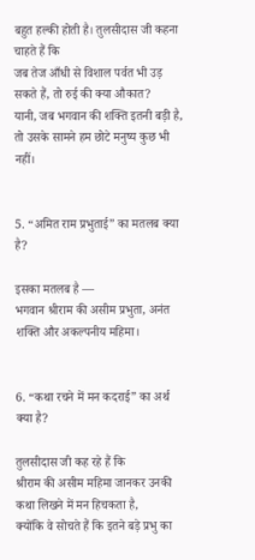बहुत हल्की होती है। तुलसीदास जी कहना चाहते हैं कि
जब तेज आँधी से विशाल पर्वत भी उड़ सकते हैं, तो रुई की क्या औकात?
यानी, जब भगवान की शक्ति इतनी बड़ी है, तो उसके सामने हम छोटे मनुष्य कुछ भी नहीं।


5. “अमित राम प्रभुताई” का मतलब क्या है?

इसका मतलब है —
भगवान श्रीराम की असीम प्रभुता, अनंत शक्ति और अकल्पनीय महिमा।


6. “कथा रचने में मन कदराई” का अर्थ क्या है?

तुलसीदास जी कह रहे हैं कि
श्रीराम की असीम महिमा जानकर उनकी कथा लिखने में मन हिचकता है,
क्योंकि वे सोचते हैं कि इतने बड़े प्रभु का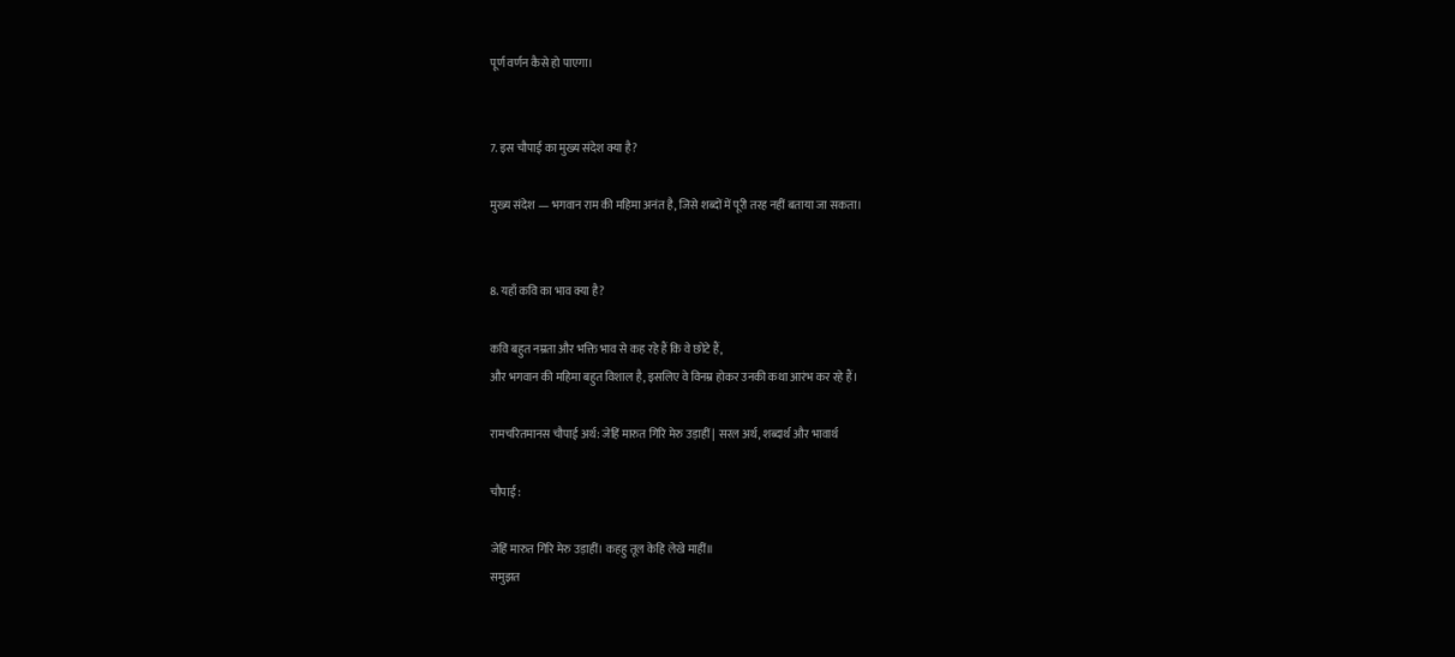पूर्ण वर्णन कैसे हो पाएगा।


7. इस चौपाई का मुख्य संदेश क्या है?

मुख्य संदेश — भगवान राम की महिमा अनंत है, जिसे शब्दों में पूरी तरह नहीं बताया जा सकता।


8. यहाँ कवि का भाव क्या है?

कवि बहुत नम्रता और भक्ति भाव से कह रहे हैं कि वे छोटे हैं,
और भगवान की महिमा बहुत विशाल है, इसलिए वे विनम्र होकर उनकी कथा आरंभ कर रहे हैं।

रामचरितमानस चौपाई अर्थ: जेहिं मारुत गिरि मेरु उड़ाहीं | सरल अर्थ, शब्दार्थ और भावार्थ

चौपाई :

जेहिं मारुत गिरि मेरु उड़ाहीं। कहहु तूल केहि लेखे माहीं॥
समुझत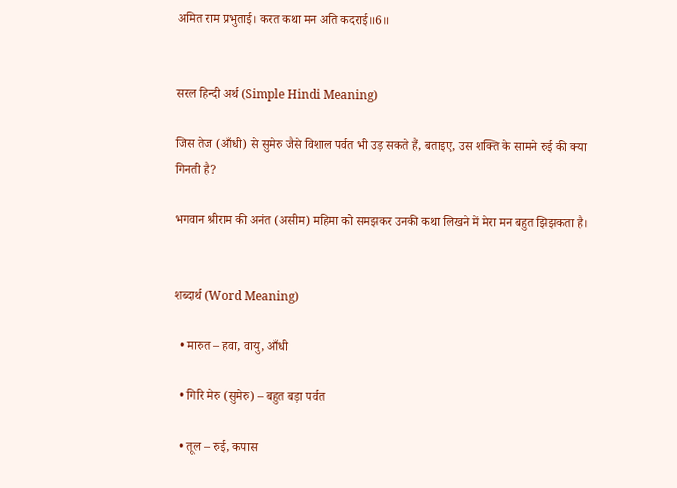अमित राम प्रभुताई। करत कथा मन अति कदराई॥6॥


सरल हिन्दी अर्थ (Simple Hindi Meaning)

जिस तेज (आँधी) से सुमेरु जैसे विशाल पर्वत भी उड़ सकते हैं, बताइए, उस शक्ति के सामने रुई की क्या गिनती है?

भगवान श्रीराम की अनंत (असीम) महिमा को समझकर उनकी कथा लिखने में मेरा मन बहुत झिझकता है।


शब्दार्थ (Word Meaning)

  • मारुत – हवा, वायु, आँधी

  • गिरि मेरु (सुमेरु) – बहुत बड़ा पर्वत

  • तूल – रुई, कपास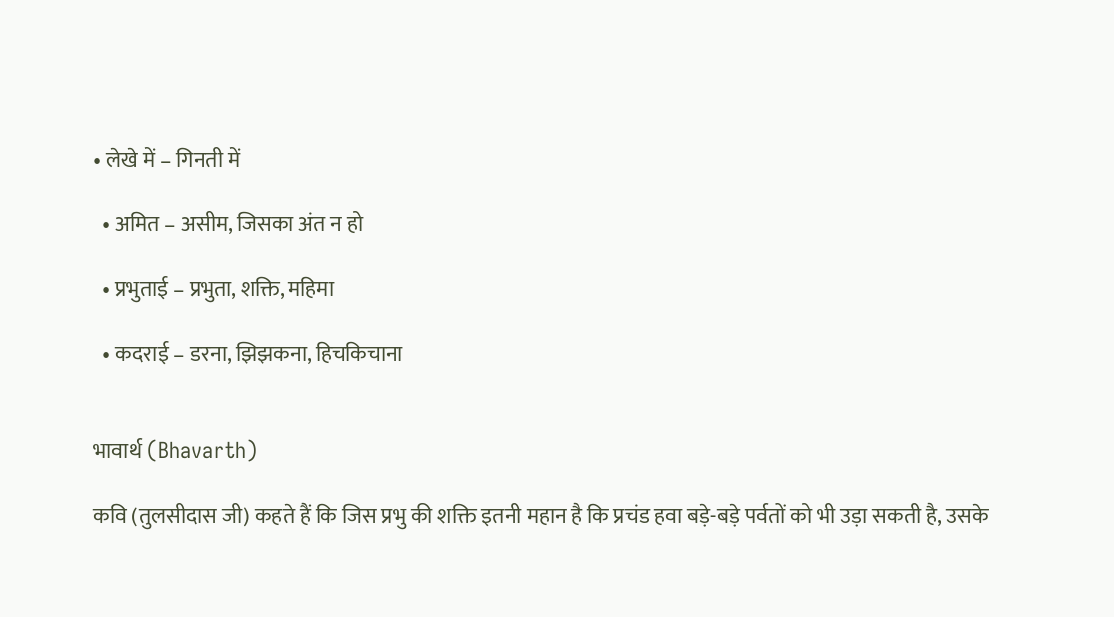• लेखे में – गिनती में

  • अमित – असीम, जिसका अंत न हो

  • प्रभुताई – प्रभुता, शक्ति, महिमा

  • कदराई – डरना, झिझकना, हिचकिचाना


भावार्थ (Bhavarth)

कवि (तुलसीदास जी) कहते हैं कि जिस प्रभु की शक्ति इतनी महान है कि प्रचंड हवा बड़े-बड़े पर्वतों को भी उड़ा सकती है, उसके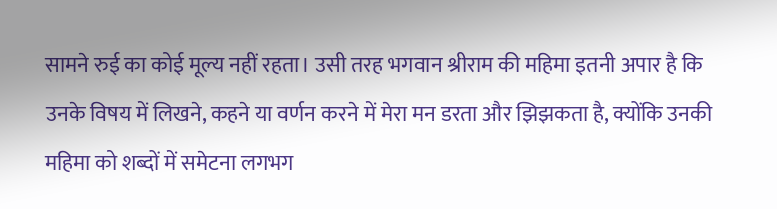सामने रुई का कोई मूल्य नहीं रहता। उसी तरह भगवान श्रीराम की महिमा इतनी अपार है कि उनके विषय में लिखने, कहने या वर्णन करने में मेरा मन डरता और झिझकता है, क्योंकि उनकी महिमा को शब्दों में समेटना लगभग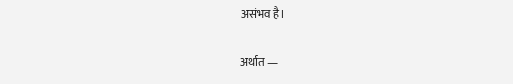असंभव है।

अर्थात —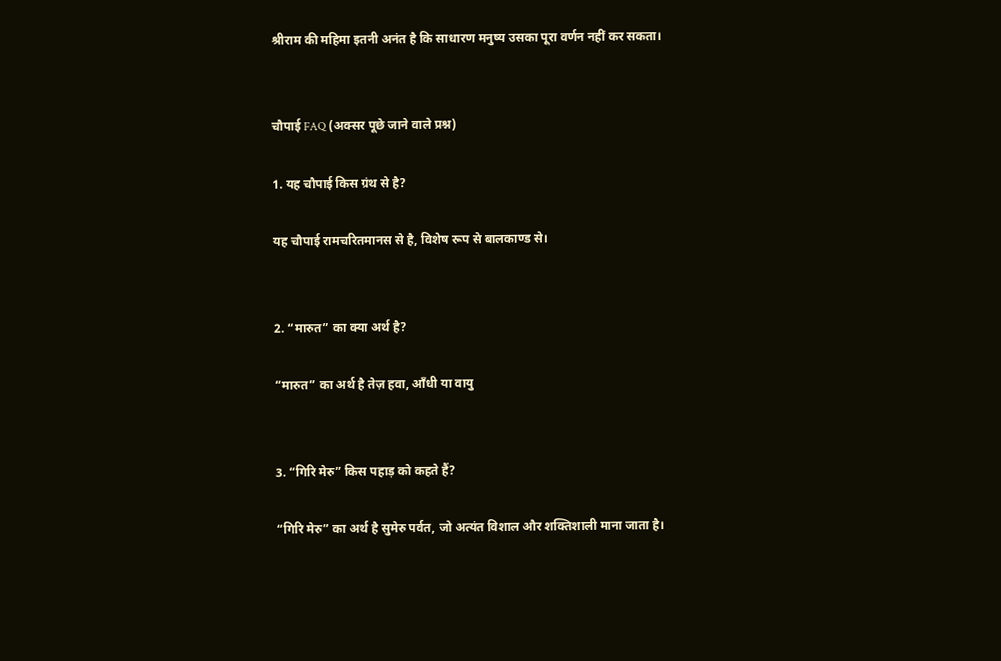श्रीराम की महिमा इतनी अनंत है कि साधारण मनुष्य उसका पूरा वर्णन नहीं कर सकता।


चौपाई FAQ (अक्सर पूछे जाने वाले प्रश्न)

1. यह चौपाई किस ग्रंथ से है?

यह चौपाई रामचरितमानस से है, विशेष रूप से बालकाण्ड से।


2. “मारुत” का क्या अर्थ है?

“मारुत” का अर्थ है तेज़ हवा, आँधी या वायु


3. “गिरि मेरु” किस पहाड़ को कहते हैं?

“गिरि मेरु” का अर्थ है सुमेरु पर्वत, जो अत्यंत विशाल और शक्तिशाली माना जाता है।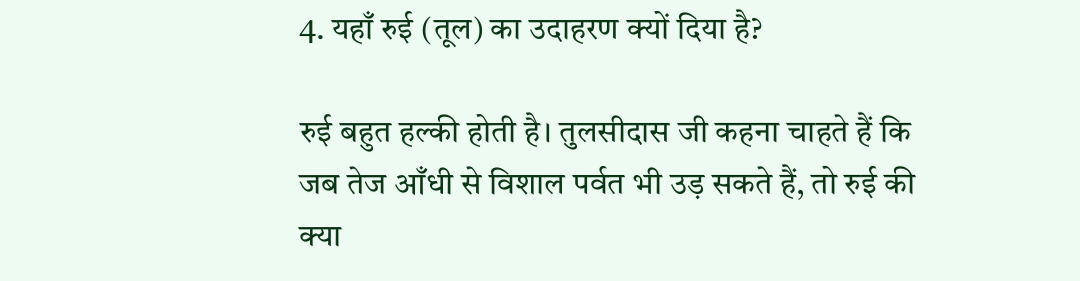4. यहाँ रुई (तूल) का उदाहरण क्यों दिया है?

रुई बहुत हल्की होती है। तुलसीदास जी कहना चाहते हैं कि
जब तेज आँधी से विशाल पर्वत भी उड़ सकते हैं, तो रुई की क्या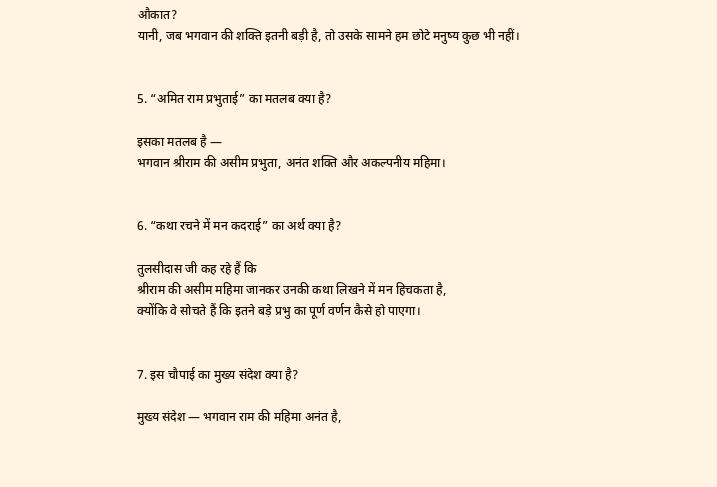औकात?
यानी, जब भगवान की शक्ति इतनी बड़ी है, तो उसके सामने हम छोटे मनुष्य कुछ भी नहीं।


5. “अमित राम प्रभुताई” का मतलब क्या है?

इसका मतलब है —
भगवान श्रीराम की असीम प्रभुता, अनंत शक्ति और अकल्पनीय महिमा।


6. “कथा रचने में मन कदराई” का अर्थ क्या है?

तुलसीदास जी कह रहे हैं कि
श्रीराम की असीम महिमा जानकर उनकी कथा लिखने में मन हिचकता है,
क्योंकि वे सोचते हैं कि इतने बड़े प्रभु का पूर्ण वर्णन कैसे हो पाएगा।


7. इस चौपाई का मुख्य संदेश क्या है?

मुख्य संदेश — भगवान राम की महिमा अनंत है,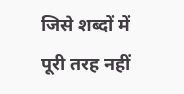जिसे शब्दों में पूरी तरह नहीं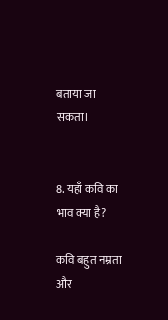बताया जा सकता।


8. यहाँ कवि का भाव क्या है?

कवि बहुत नम्रता और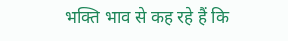भक्ति भाव से कह रहे हैं कि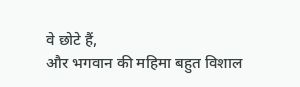वे छोटे हैं,
और भगवान की महिमा बहुत विशाल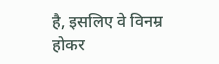है, इसलिए वे विनम्र होकर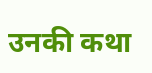उनकी कथा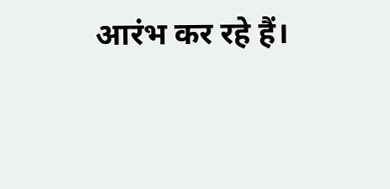आरंभ कर रहे हैं।